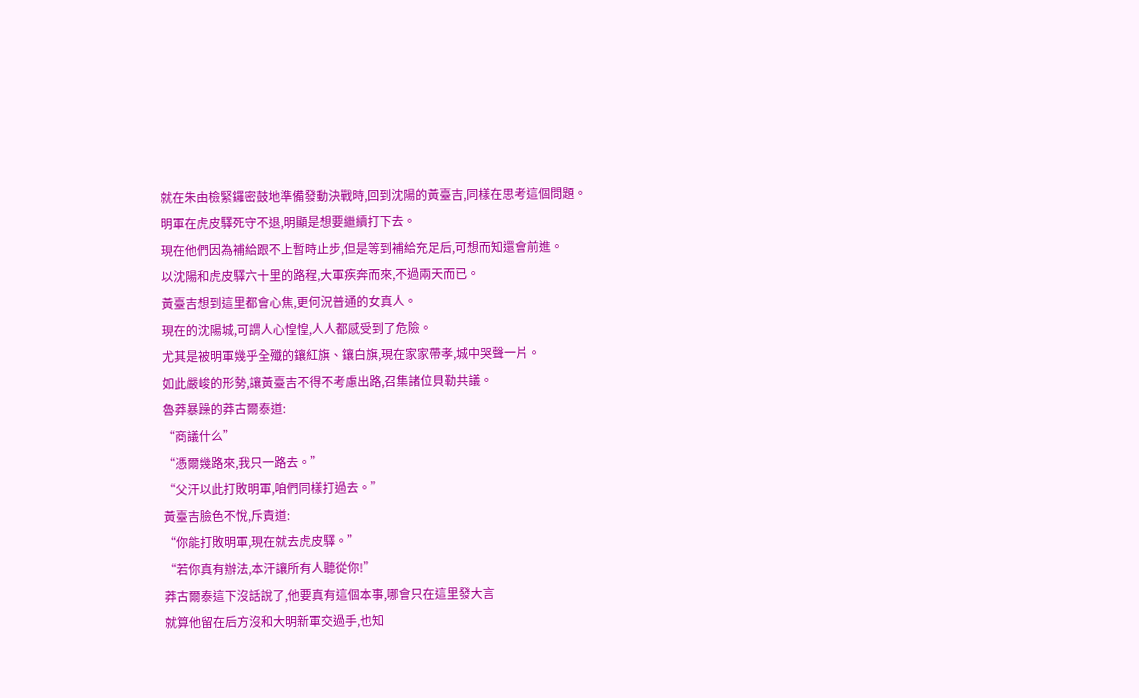就在朱由檢緊鑼密鼓地準備發動決戰時,回到沈陽的黃臺吉,同樣在思考這個問題。
明軍在虎皮驛死守不退,明顯是想要繼續打下去。
現在他們因為補給跟不上暫時止步,但是等到補給充足后,可想而知還會前進。
以沈陽和虎皮驛六十里的路程,大軍疾奔而來,不過兩天而已。
黃臺吉想到這里都會心焦,更何況普通的女真人。
現在的沈陽城,可謂人心惶惶,人人都感受到了危險。
尤其是被明軍幾乎全殲的鑲紅旗、鑲白旗,現在家家帶孝,城中哭聲一片。
如此嚴峻的形勢,讓黃臺吉不得不考慮出路,召集諸位貝勒共議。
魯莽暴躁的莽古爾泰道:
“商議什么”
“憑爾幾路來,我只一路去。”
“父汗以此打敗明軍,咱們同樣打過去。”
黃臺吉臉色不悅,斥責道:
“你能打敗明軍,現在就去虎皮驛。”
“若你真有辦法,本汗讓所有人聽從你!”
莽古爾泰這下沒話說了,他要真有這個本事,哪會只在這里發大言
就算他留在后方沒和大明新軍交過手,也知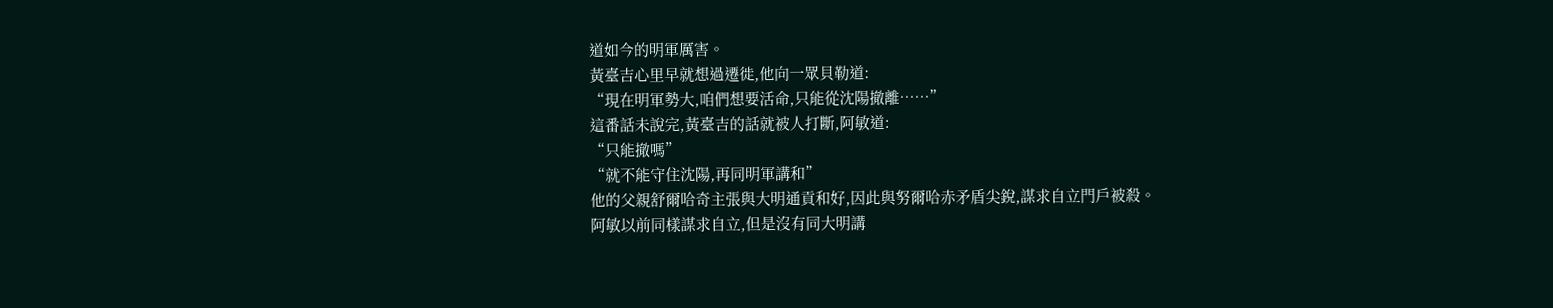道如今的明軍厲害。
黃臺吉心里早就想過遷徙,他向一眾貝勒道:
“現在明軍勢大,咱們想要活命,只能從沈陽撤離……”
這番話未說完,黃臺吉的話就被人打斷,阿敏道:
“只能撤嗎”
“就不能守住沈陽,再同明軍講和”
他的父親舒爾哈奇主張與大明通貢和好,因此與努爾哈赤矛盾尖銳,謀求自立門戶被殺。
阿敏以前同樣謀求自立,但是沒有同大明講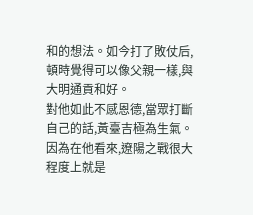和的想法。如今打了敗仗后,頓時覺得可以像父親一樣,與大明通貢和好。
對他如此不感恩德,當眾打斷自己的話,黃臺吉極為生氣。
因為在他看來,遼陽之戰很大程度上就是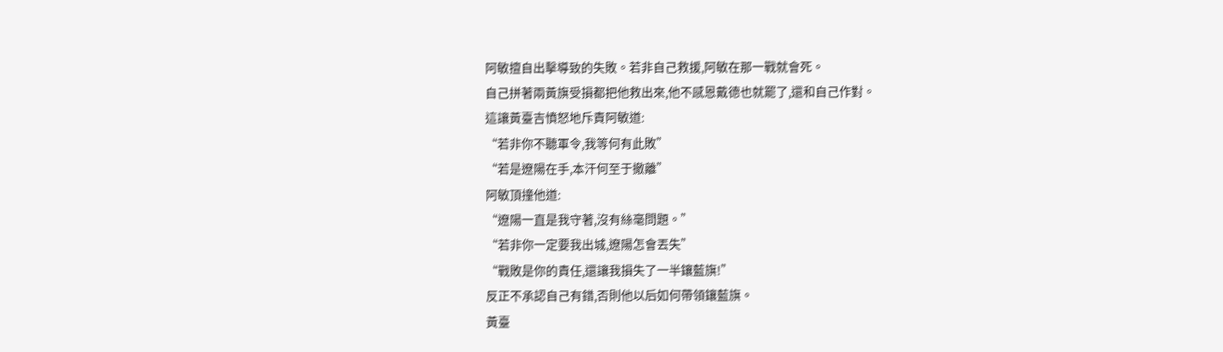阿敏擅自出擊導致的失敗。若非自己救援,阿敏在那一戰就會死。
自己拼著兩黃旗受損都把他救出來,他不感恩戴德也就罷了,還和自己作對。
這讓黃臺吉憤怒地斥責阿敏道:
“若非你不聽軍令,我等何有此敗”
“若是遼陽在手,本汗何至于撤離”
阿敏頂撞他道:
“遼陽一直是我守著,沒有絲毫問題。”
“若非你一定要我出城,遼陽怎會丟失”
“戰敗是你的責任,還讓我損失了一半鑲藍旗!”
反正不承認自己有錯,否則他以后如何帶領鑲藍旗。
黃臺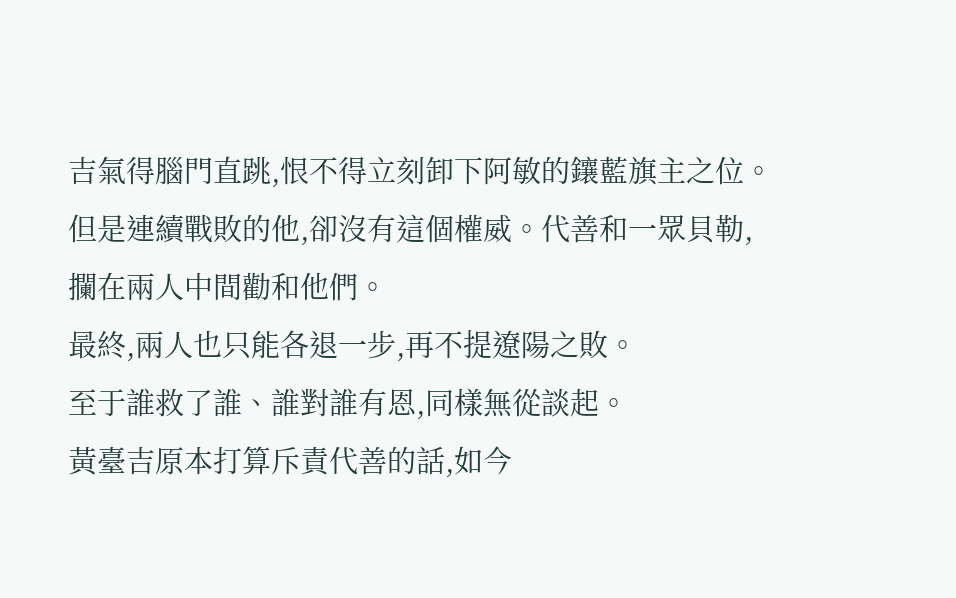吉氣得腦門直跳,恨不得立刻卸下阿敏的鑲藍旗主之位。
但是連續戰敗的他,卻沒有這個權威。代善和一眾貝勒,攔在兩人中間勸和他們。
最終,兩人也只能各退一步,再不提遼陽之敗。
至于誰救了誰、誰對誰有恩,同樣無從談起。
黃臺吉原本打算斥責代善的話,如今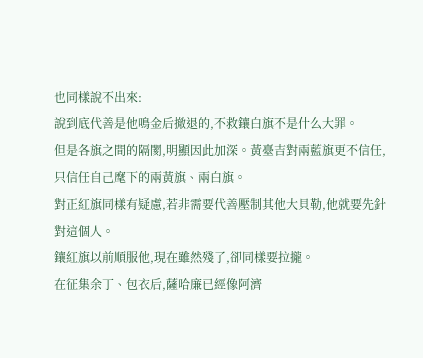也同樣說不出來:
說到底代善是他鳴金后撤退的,不救鑲白旗不是什么大罪。
但是各旗之間的隔閡,明顯因此加深。黃臺吉對兩藍旗更不信任,只信任自己麾下的兩黃旗、兩白旗。
對正紅旗同樣有疑慮,若非需要代善壓制其他大貝勒,他就要先針對這個人。
鑲紅旗以前順服他,現在雖然殘了,卻同樣要拉攏。
在征集余丁、包衣后,薩哈廉已經像阿濟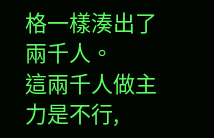格一樣湊出了兩千人。
這兩千人做主力是不行,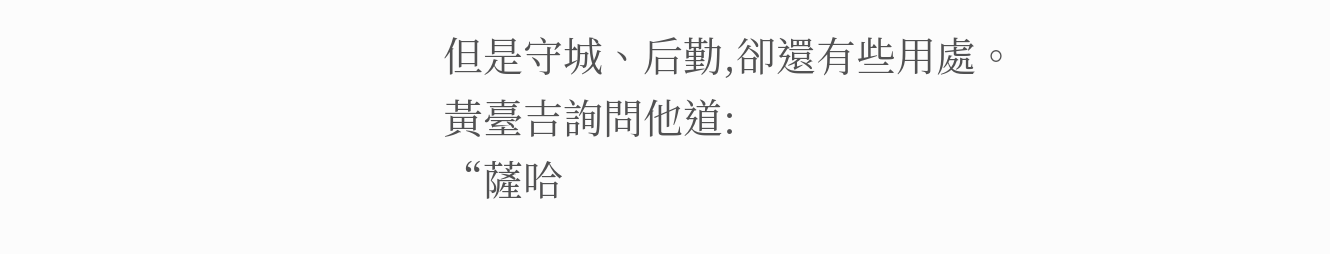但是守城、后勤,卻還有些用處。
黃臺吉詢問他道:
“薩哈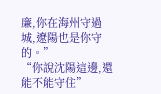廉,你在海州守過城,遼陽也是你守的。”
“你說沈陽這邊,還能不能守住”